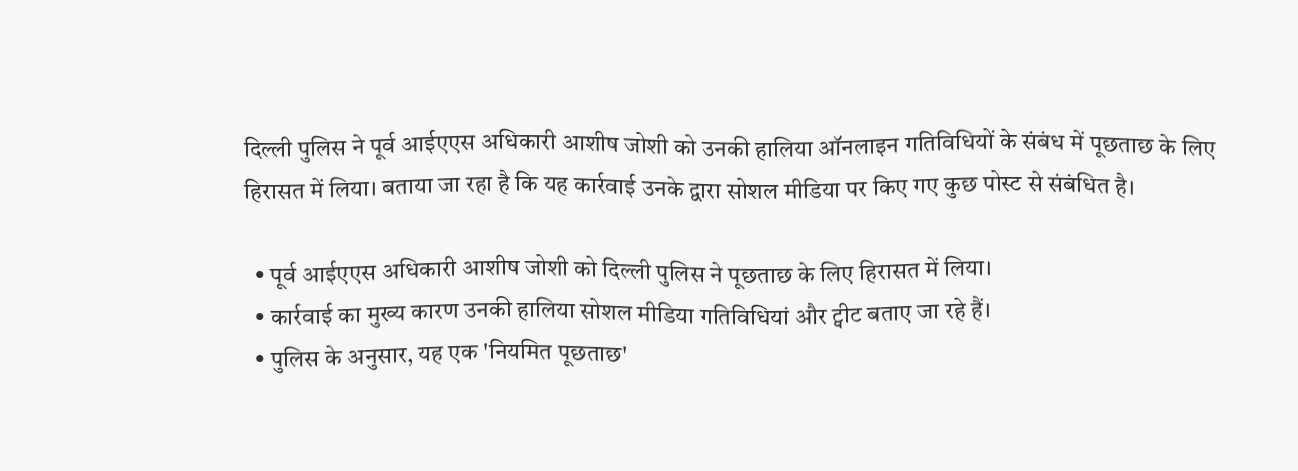दिल्ली पुलिस ने पूर्व आईएएस अधिकारी आशीष जोशी को उनकी हालिया ऑनलाइन गतिविधियों के संबंध में पूछताछ के लिए हिरासत में लिया। बताया जा रहा है कि यह कार्रवाई उनके द्वारा सोशल मीडिया पर किए गए कुछ पोस्ट से संबंधित है।

  • पूर्व आईएएस अधिकारी आशीष जोशी को दिल्ली पुलिस ने पूछताछ के लिए हिरासत में लिया।
  • कार्रवाई का मुख्य कारण उनकी हालिया सोशल मीडिया गतिविधियां और ट्वीट बताए जा रहे हैं।
  • पुलिस के अनुसार, यह एक 'नियमित पूछताछ'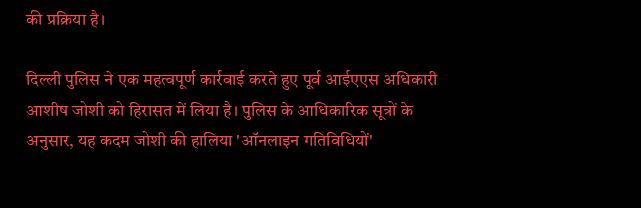की प्रक्रिया है।

दिल्ली पुलिस ने एक महत्वपूर्ण कार्रवाई करते हुए पूर्व आईएएस अधिकारी आशीष जोशी को हिरासत में लिया है। पुलिस के आधिकारिक सूत्रों के अनुसार, यह कदम जोशी की हालिया 'ऑनलाइन गतिविधियों'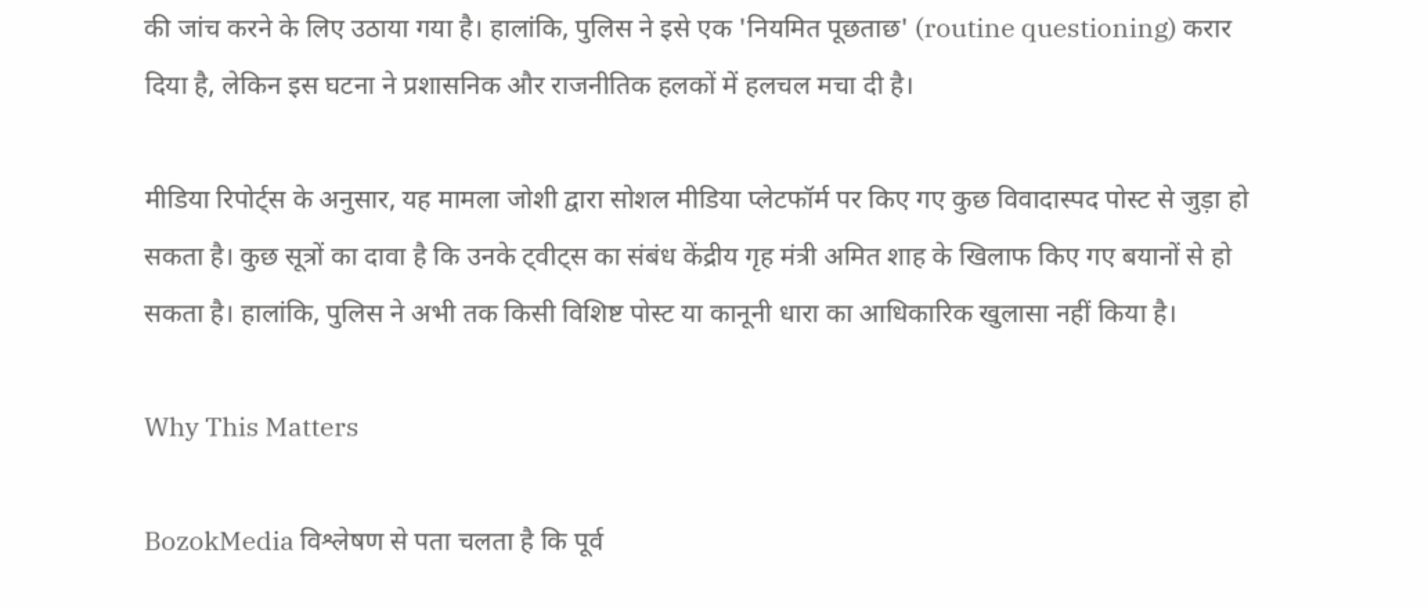की जांच करने के लिए उठाया गया है। हालांकि, पुलिस ने इसे एक 'नियमित पूछताछ' (routine questioning) करार दिया है, लेकिन इस घटना ने प्रशासनिक और राजनीतिक हलकों में हलचल मचा दी है।

मीडिया रिपोर्ट्स के अनुसार, यह मामला जोशी द्वारा सोशल मीडिया प्लेटफॉर्म पर किए गए कुछ विवादास्पद पोस्ट से जुड़ा हो सकता है। कुछ सूत्रों का दावा है कि उनके ट्वीट्स का संबंध केंद्रीय गृह मंत्री अमित शाह के खिलाफ किए गए बयानों से हो सकता है। हालांकि, पुलिस ने अभी तक किसी विशिष्ट पोस्ट या कानूनी धारा का आधिकारिक खुलासा नहीं किया है।

Why This Matters

BozokMedia विश्लेषण से पता चलता है कि पूर्व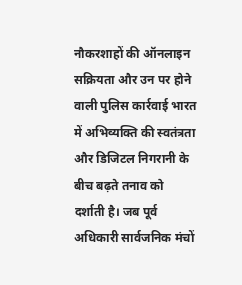नौकरशाहों की ऑनलाइन सक्रियता और उन पर होने वाली पुलिस कार्रवाई भारत में अभिव्यक्ति की स्वतंत्रता और डिजिटल निगरानी के बीच बढ़ते तनाव को दर्शाती है। जब पूर्व अधिकारी सार्वजनिक मंचों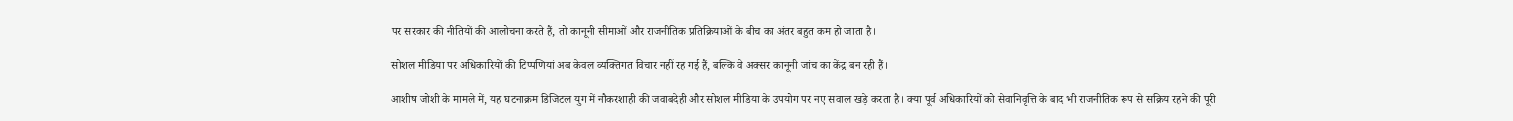पर सरकार की नीतियों की आलोचना करते हैं, तो कानूनी सीमाओं और राजनीतिक प्रतिक्रियाओं के बीच का अंतर बहुत कम हो जाता है।

सोशल मीडिया पर अधिकारियों की टिप्पणियां अब केवल व्यक्तिगत विचार नहीं रह गई हैं, बल्कि वे अक्सर कानूनी जांच का केंद्र बन रही हैं।

आशीष जोशी के मामले में, यह घटनाक्रम डिजिटल युग में नौकरशाही की जवाबदेही और सोशल मीडिया के उपयोग पर नए सवाल खड़े करता है। क्या पूर्व अधिकारियों को सेवानिवृत्ति के बाद भी राजनीतिक रूप से सक्रिय रहने की पूरी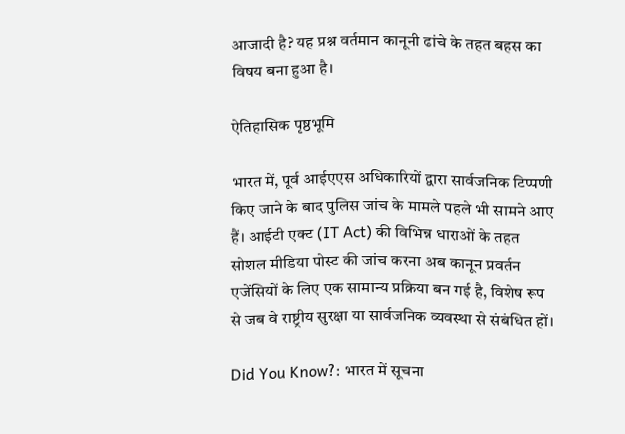आजादी है? यह प्रश्न वर्तमान कानूनी ढांचे के तहत बहस का विषय बना हुआ है।

ऐतिहासिक पृष्ठभूमि

भारत में, पूर्व आईएएस अधिकारियों द्वारा सार्वजनिक टिप्पणी किए जाने के बाद पुलिस जांच के मामले पहले भी सामने आए हैं। आईटी एक्ट (IT Act) की विभिन्न धाराओं के तहत सोशल मीडिया पोस्ट की जांच करना अब कानून प्रवर्तन एजेंसियों के लिए एक सामान्य प्रक्रिया बन गई है, विशेष रूप से जब वे राष्ट्रीय सुरक्षा या सार्वजनिक व्यवस्था से संबंधित हों।

Did You Know?: भारत में सूचना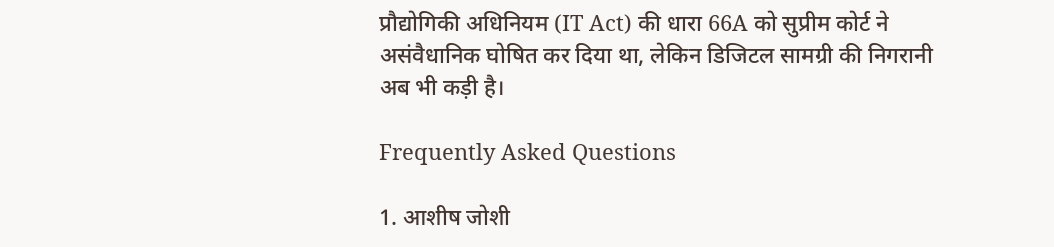प्रौद्योगिकी अधिनियम (IT Act) की धारा 66A को सुप्रीम कोर्ट ने असंवैधानिक घोषित कर दिया था, लेकिन डिजिटल सामग्री की निगरानी अब भी कड़ी है।

Frequently Asked Questions

1. आशीष जोशी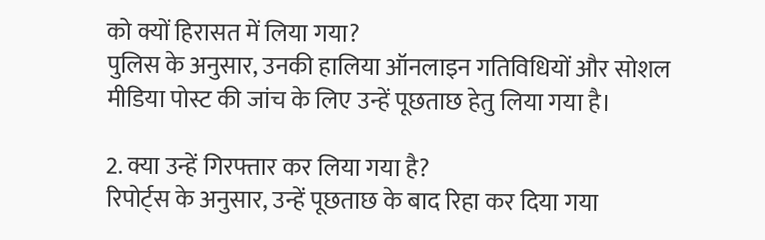को क्यों हिरासत में लिया गया?
पुलिस के अनुसार, उनकी हालिया ऑनलाइन गतिविधियों और सोशल मीडिया पोस्ट की जांच के लिए उन्हें पूछताछ हेतु लिया गया है।

2. क्या उन्हें गिरफ्तार कर लिया गया है?
रिपोर्ट्स के अनुसार, उन्हें पूछताछ के बाद रिहा कर दिया गया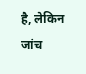है, लेकिन जांच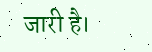जारी है।